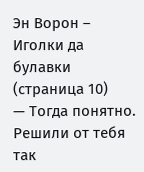Эн Ворон – Иголки да булавки (страница 10)
— Тогда понятно. Решили от тебя так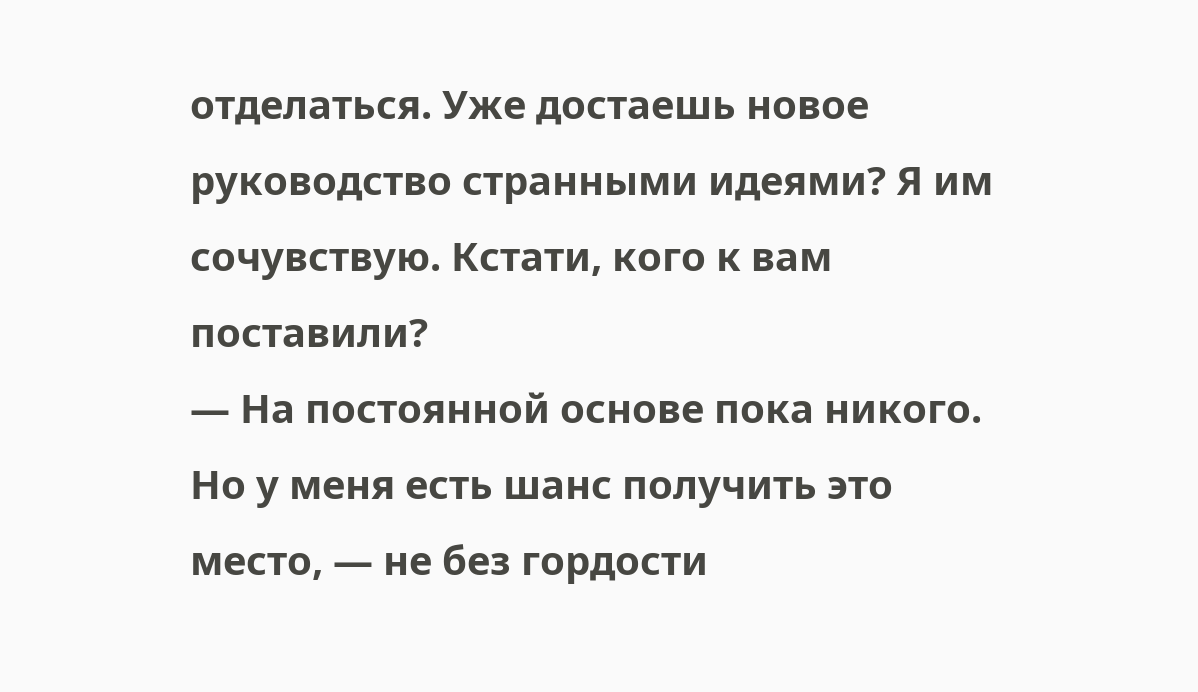отделаться. Уже достаешь новое руководство странными идеями? Я им сочувствую. Кстати, кого к вам поставили?
— На постоянной основе пока никого. Но у меня есть шанс получить это место, — не без гордости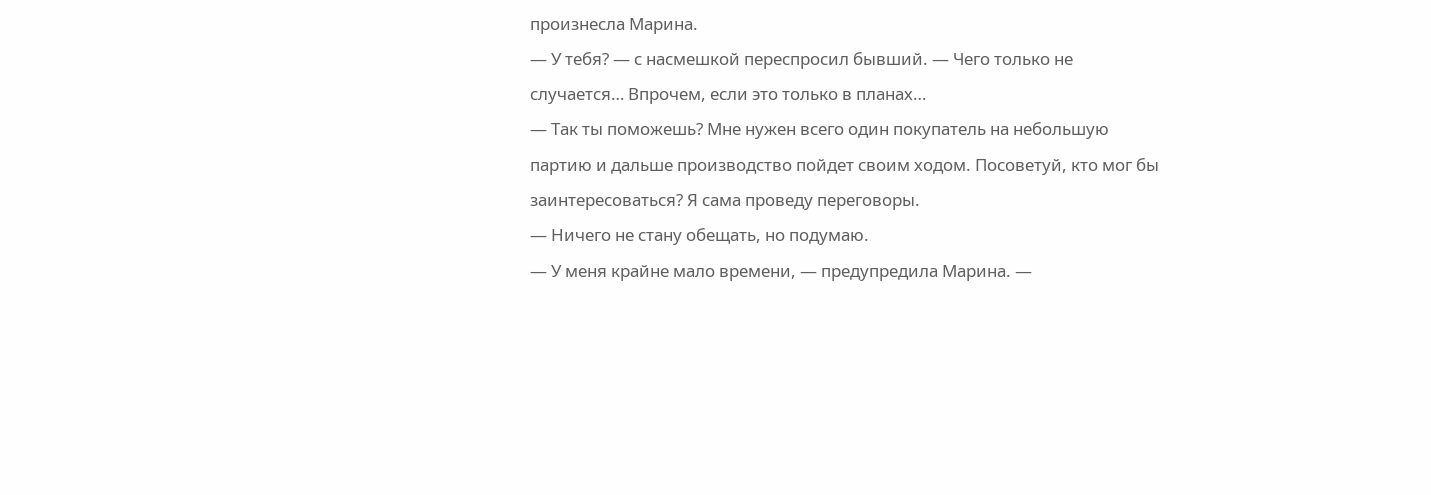произнесла Марина.
— У тебя? — с насмешкой переспросил бывший. — Чего только не случается… Впрочем, если это только в планах…
— Так ты поможешь? Мне нужен всего один покупатель на небольшую партию и дальше производство пойдет своим ходом. Посоветуй, кто мог бы заинтересоваться? Я сама проведу переговоры.
— Ничего не стану обещать, но подумаю.
— У меня крайне мало времени, — предупредила Марина. —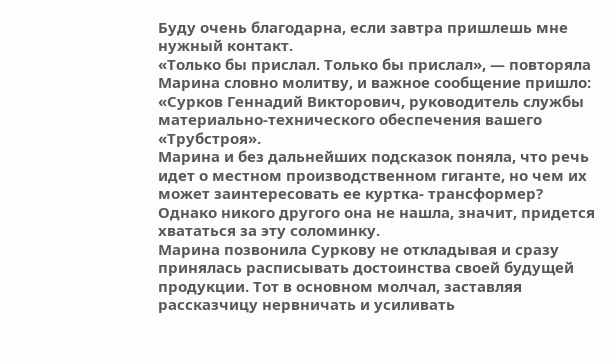Буду очень благодарна, если завтра пришлешь мне нужный контакт.
«Только бы прислал. Только бы прислал», — повторяла Марина словно молитву, и важное сообщение пришло: «Сурков Геннадий Викторович, руководитель службы материально-технического обеспечения вашего «Трубстроя».
Марина и без дальнейших подсказок поняла, что речь идет о местном производственном гиганте, но чем их может заинтересовать ее куртка- трансформер? Однако никого другого она не нашла, значит, придется хвататься за эту соломинку.
Марина позвонила Суркову не откладывая и сразу принялась расписывать достоинства своей будущей продукции. Тот в основном молчал, заставляя рассказчицу нервничать и усиливать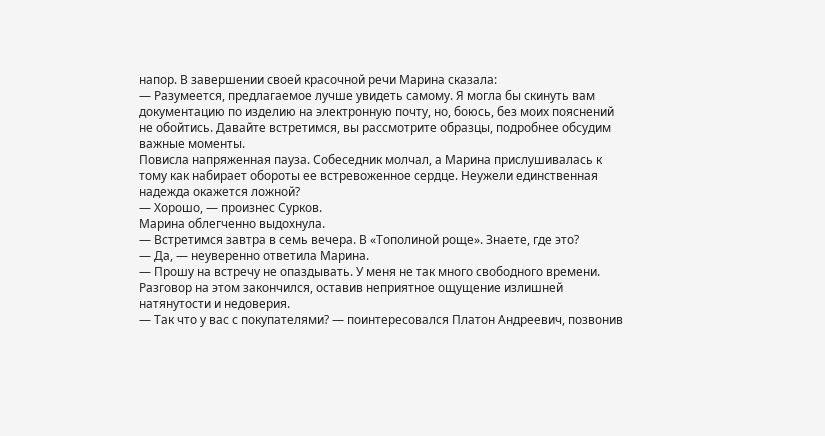напор. В завершении своей красочной речи Марина сказала:
— Разумеется, предлагаемое лучше увидеть самому. Я могла бы скинуть вам документацию по изделию на электронную почту, но, боюсь, без моих пояснений не обойтись. Давайте встретимся, вы рассмотрите образцы, подробнее обсудим важные моменты.
Повисла напряженная пауза. Собеседник молчал, а Марина прислушивалась к тому как набирает обороты ее встревоженное сердце. Неужели единственная надежда окажется ложной?
— Хорошо, — произнес Сурков.
Марина облегченно выдохнула.
— Встретимся завтра в семь вечера. В «Тополиной роще». Знаете, где это?
— Да, — неуверенно ответила Марина.
— Прошу на встречу не опаздывать. У меня не так много свободного времени.
Разговор на этом закончился, оставив неприятное ощущение излишней натянутости и недоверия.
— Так что у вас с покупателями? — поинтересовался Платон Андреевич, позвонив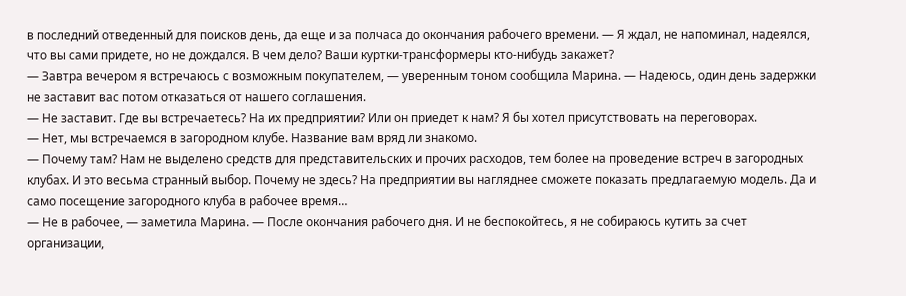в последний отведенный для поисков день, да еще и за полчаса до окончания рабочего времени. — Я ждал, не напоминал, надеялся, что вы сами придете, но не дождался. В чем дело? Ваши куртки-трансформеры кто-нибудь закажет?
— Завтра вечером я встречаюсь с возможным покупателем, — уверенным тоном сообщила Марина. — Надеюсь, один день задержки не заставит вас потом отказаться от нашего соглашения.
— Не заставит. Где вы встречаетесь? На их предприятии? Или он приедет к нам? Я бы хотел присутствовать на переговорах.
— Нет, мы встречаемся в загородном клубе. Название вам вряд ли знакомо.
— Почему там? Нам не выделено средств для представительских и прочих расходов, тем более на проведение встреч в загородных клубах. И это весьма странный выбор. Почему не здесь? На предприятии вы нагляднее сможете показать предлагаемую модель. Да и само посещение загородного клуба в рабочее время…
— Не в рабочее, — заметила Марина. — После окончания рабочего дня. И не беспокойтесь, я не собираюсь кутить за счет организации,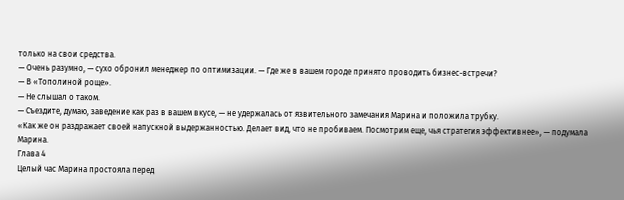только на свои средства.
— Очень разумно, — сухо обронил менеджер по оптимизации. — Где же в вашем городе принято проводить бизнес-встречи?
— В «Тополиной роще».
— Не слышал о таком.
— Съездите, думаю, заведение как раз в вашем вкусе, — не удержалась от язвительного замечания Марина и положила трубку.
«Как же он раздражает своей напускной выдержанностью. Делает вид, что не пробиваем. Посмотрим еще, чья стратегия эффективнее», — подумала Марина.
Глава 4
Целый час Марина простояла перед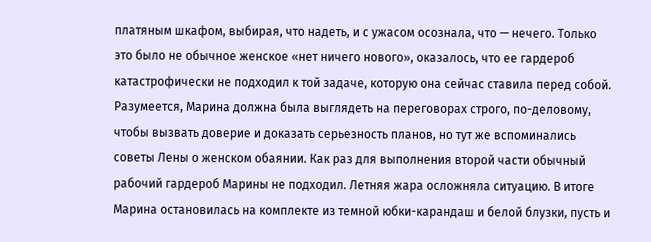платяным шкафом, выбирая, что надеть, и с ужасом осознала, что — нечего. Только это было не обычное женское «нет ничего нового», оказалось, что ее гардероб катастрофически не подходил к той задаче, которую она сейчас ставила перед собой. Разумеется, Марина должна была выглядеть на переговорах строго, по-деловому, чтобы вызвать доверие и доказать серьезность планов, но тут же вспоминались советы Лены о женском обаянии. Как раз для выполнения второй части обычный рабочий гардероб Марины не подходил. Летняя жара осложняла ситуацию. В итоге Марина остановилась на комплекте из темной юбки-карандаш и белой блузки, пусть и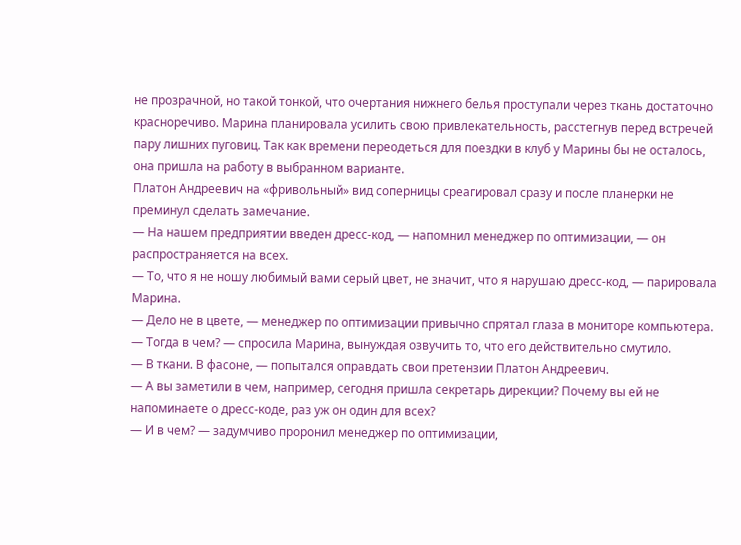не прозрачной, но такой тонкой, что очертания нижнего белья проступали через ткань достаточно красноречиво. Марина планировала усилить свою привлекательность, расстегнув перед встречей пару лишних пуговиц. Так как времени переодеться для поездки в клуб у Марины бы не осталось, она пришла на работу в выбранном варианте.
Платон Андреевич на «фривольный» вид соперницы среагировал сразу и после планерки не преминул сделать замечание.
— На нашем предприятии введен дресс-код, — напомнил менеджер по оптимизации, — он распространяется на всех.
— То, что я не ношу любимый вами серый цвет, не значит, что я нарушаю дресс-код, — парировала Марина.
— Дело не в цвете, — менеджер по оптимизации привычно спрятал глаза в мониторе компьютера.
— Тогда в чем? — спросила Марина, вынуждая озвучить то, что его действительно смутило.
— В ткани. В фасоне, — попытался оправдать свои претензии Платон Андреевич.
— А вы заметили в чем, например, сегодня пришла секретарь дирекции? Почему вы ей не напоминаете о дресс-коде, раз уж он один для всех?
— И в чем? — задумчиво проронил менеджер по оптимизации,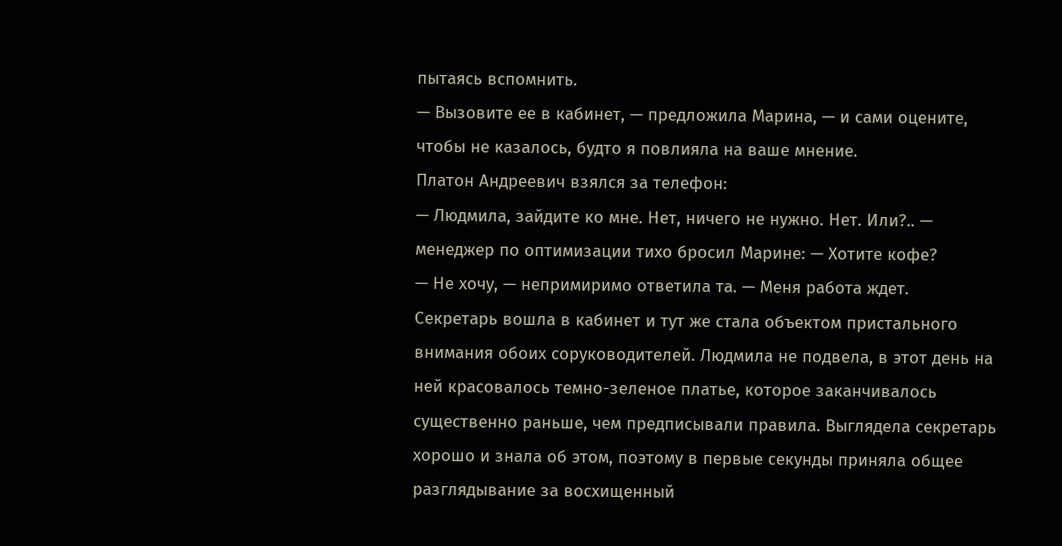пытаясь вспомнить.
— Вызовите ее в кабинет, — предложила Марина, — и сами оцените, чтобы не казалось, будто я повлияла на ваше мнение.
Платон Андреевич взялся за телефон:
— Людмила, зайдите ко мне. Нет, ничего не нужно. Нет. Или?.. — менеджер по оптимизации тихо бросил Марине: — Хотите кофе?
— Не хочу, — непримиримо ответила та. — Меня работа ждет.
Секретарь вошла в кабинет и тут же стала объектом пристального внимания обоих соруководителей. Людмила не подвела, в этот день на ней красовалось темно-зеленое платье, которое заканчивалось существенно раньше, чем предписывали правила. Выглядела секретарь хорошо и знала об этом, поэтому в первые секунды приняла общее разглядывание за восхищенный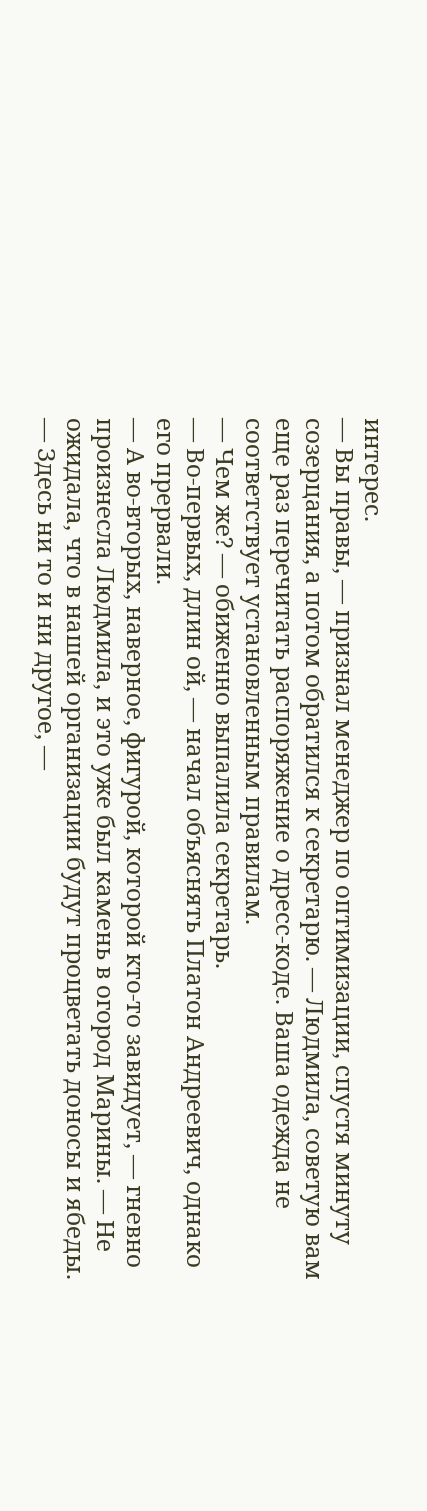интерес.
— Вы правы, — признал менеджер по оптимизации, спустя минуту созерцания, а потом обратился к секретарю. — Людмила, советую вам еще раз перечитать распоряжение о дресс-коде. Ваша одежда не соответствует установленным правилам.
— Чем же? — обиженно выпалила секретарь.
— Во-первых, длин ой, — начал объяснять Платон Андреевич, однако его прервали.
— А во-вторых, наверное, фигурой, которой кто-то завидует, — гневно произнесла Людмила, и это уже был камень в огород Марины. — Не ожидала, что в нашей организации будут процветать доносы и ябеды.
— Здесь ни то и ни другое, —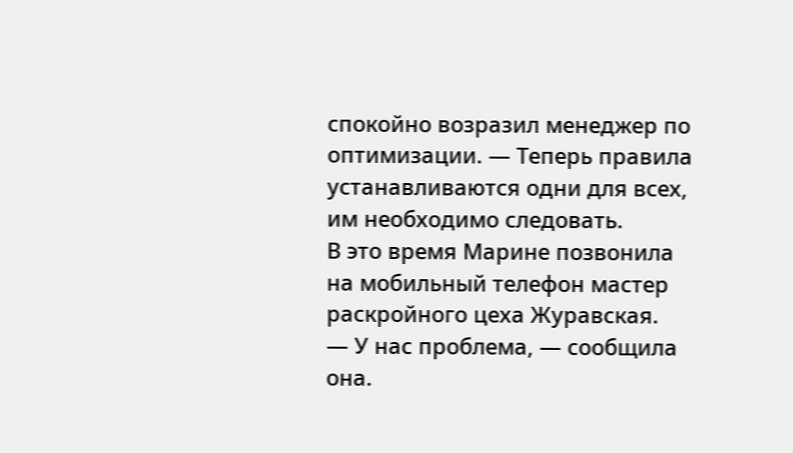спокойно возразил менеджер по оптимизации. — Теперь правила устанавливаются одни для всех, им необходимо следовать.
В это время Марине позвонила на мобильный телефон мастер раскройного цеха Журавская.
— У нас проблема, — сообщила она.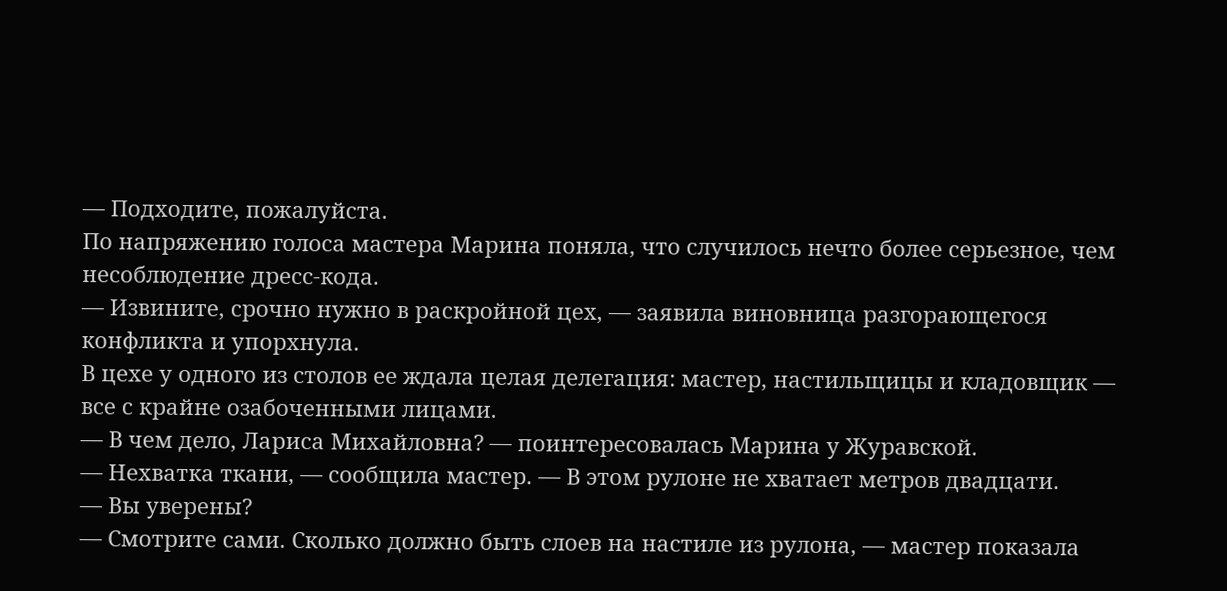— Подходите, пожалуйста.
По напряжению голоса мастера Марина поняла, что случилось нечто более серьезное, чем несоблюдение дресс-кода.
— Извините, срочно нужно в раскройной цех, — заявила виновница разгорающегося конфликта и упорхнула.
В цехе у одного из столов ее ждала целая делегация: мастер, настильщицы и кладовщик — все с крайне озабоченными лицами.
— В чем дело, Лариса Михайловна? — поинтересовалась Марина у Журавской.
— Нехватка ткани, — сообщила мастер. — В этом рулоне не хватает метров двадцати.
— Вы уверены?
— Смотрите сами. Сколько должно быть слоев на настиле из рулона, — мастер показала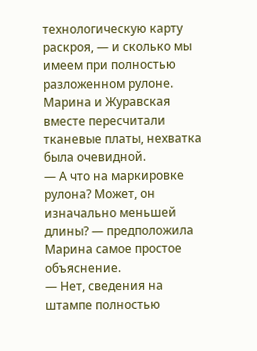технологическую карту раскроя, — и сколько мы имеем при полностью разложенном рулоне.
Марина и Журавская вместе пересчитали тканевые платы, нехватка была очевидной.
— А что на маркировке рулона? Может, он изначально меньшей длины? — предположила Марина самое простое объяснение.
— Нет, сведения на штампе полностью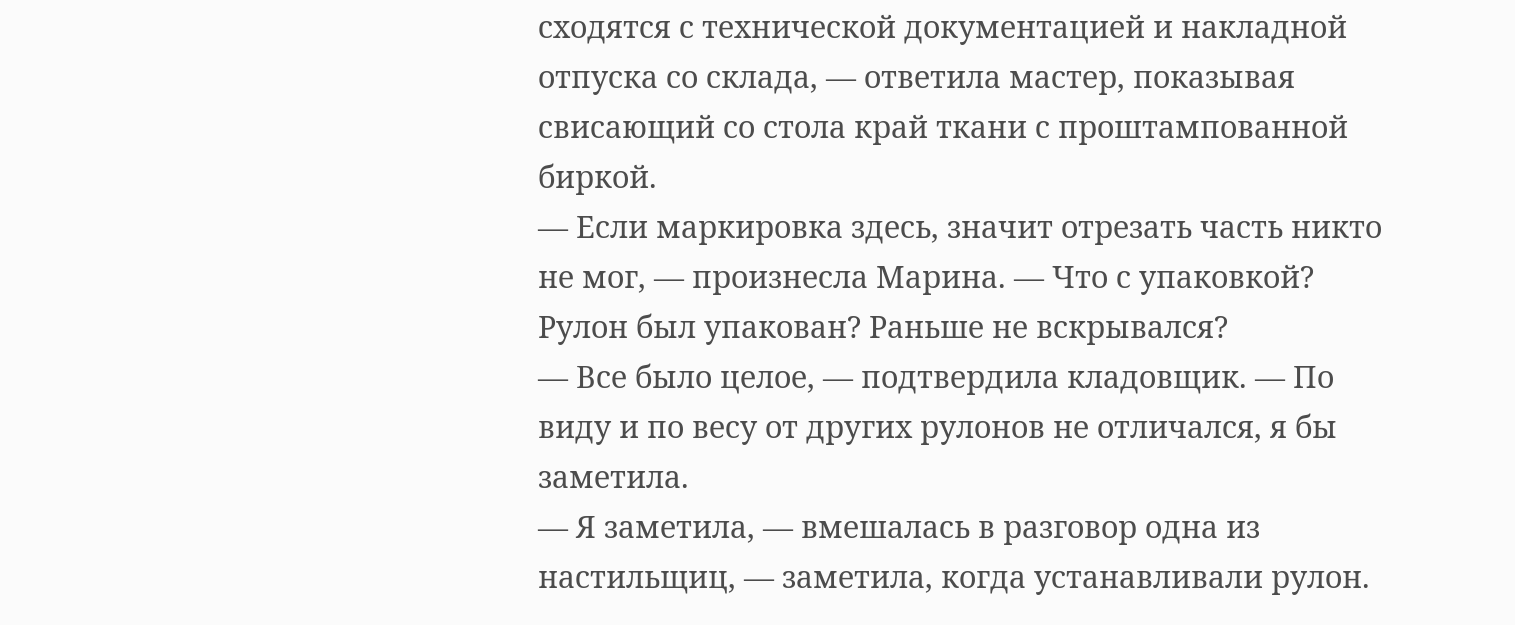сходятся с технической документацией и накладной отпуска со склада, — ответила мастер, показывая свисающий со стола край ткани с проштампованной биркой.
— Если маркировка здесь, значит отрезать часть никто не мог, — произнесла Марина. — Что с упаковкой? Рулон был упакован? Раньше не вскрывался?
— Все было целое, — подтвердила кладовщик. — По виду и по весу от других рулонов не отличался, я бы заметила.
— Я заметила, — вмешалась в разговор одна из настильщиц, — заметила, когда устанавливали рулон.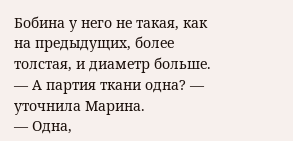Бобина у него не такая, как на предыдущих, более толстая, и диаметр больше.
— А партия ткани одна? — уточнила Марина.
— Одна,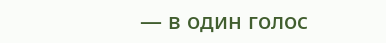— в один голос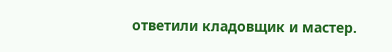ответили кладовщик и мастер.